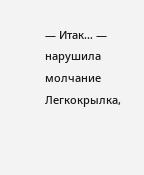— Итак… — нарушила молчание Легкокрылка,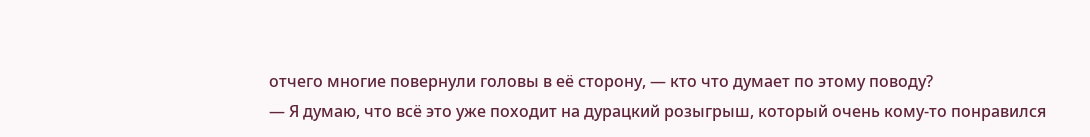отчего многие повернули головы в её сторону, — кто что думает по этому поводу?
— Я думаю, что всё это уже походит на дурацкий розыгрыш, который очень кому-то понравился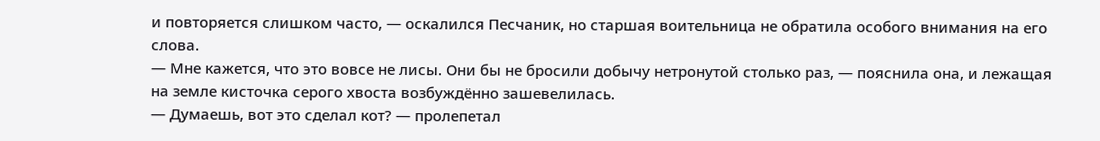и повторяется слишком часто, — оскалился Песчаник, но старшая воительница не обратила особого внимания на его слова.
— Мне кажется, что это вовсе не лисы. Они бы не бросили добычу нетронутой столько раз, — пояснила она, и лежащая на земле кисточка серого хвоста возбуждённо зашевелилась.
— Думаешь, вот это сделал кот? — пролепетал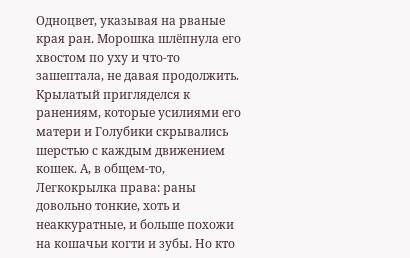Одноцвет, указывая на рваные края ран. Морошка шлёпнула его хвостом по уху и что-то зашептала, не давая продолжить. Крылатый пригляделся к ранениям, которые усилиями его матери и Голубики скрывались шерстью с каждым движением кошек. А, в общем-то, Легкокрылка права: раны довольно тонкие, хоть и неаккуратные, и больше похожи на кошачьи когти и зубы. Но кто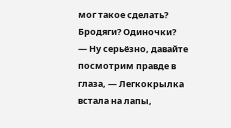мог такое сделать? Бродяги? Одиночки?
— Ну серьёзно, давайте посмотрим правде в глаза, — Легкокрылка встала на лапы,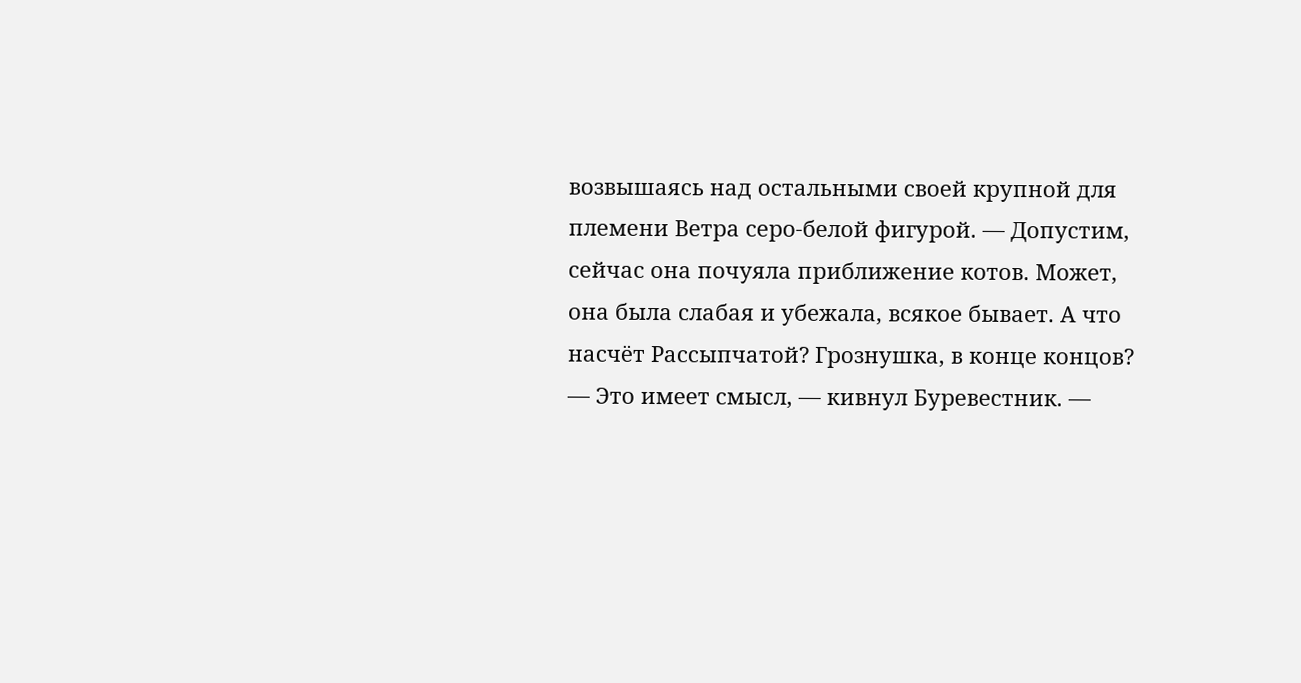возвышаясь над остальными своей крупной для племени Ветра серо-белой фигурой. — Допустим, сейчас она почуяла приближение котов. Может, она была слабая и убежала, всякое бывает. А что насчёт Рассыпчатой? Грознушка, в конце концов?
— Это имеет смысл, — кивнул Буревестник. —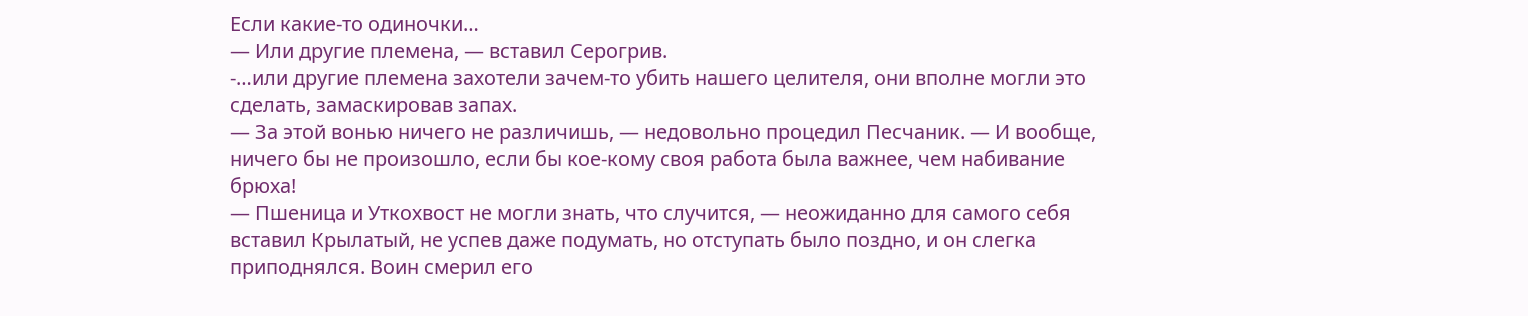Если какие-то одиночки…
— Или другие племена, — вставил Серогрив.
-…или другие племена захотели зачем-то убить нашего целителя, они вполне могли это сделать, замаскировав запах.
— За этой вонью ничего не различишь, — недовольно процедил Песчаник. — И вообще, ничего бы не произошло, если бы кое-кому своя работа была важнее, чем набивание брюха!
— Пшеница и Уткохвост не могли знать, что случится, — неожиданно для самого себя вставил Крылатый, не успев даже подумать, но отступать было поздно, и он слегка приподнялся. Воин смерил его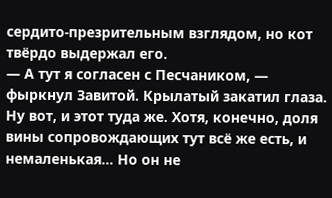сердито-презрительным взглядом, но кот твёрдо выдержал его.
— А тут я согласен с Песчаником, — фыркнул Завитой. Крылатый закатил глаза. Ну вот, и этот туда же. Хотя, конечно, доля вины сопровождающих тут всё же есть, и немаленькая… Но он не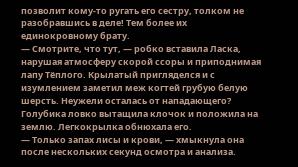позволит кому-то ругать его сестру, толком не разобравшись в деле! Тем более их единокровному брату.
— Смотрите, что тут, — робко вставила Ласка, нарушая атмосферу скорой ссоры и приподнимая лапу Тёплого. Крылатый пригляделся и с изумлением заметил меж когтей грубую белую шерсть. Неужели осталась от нападающего? Голубика ловко вытащила клочок и положила на землю. Легкокрылка обнюхала его.
— Только запах лисы и крови, — хмыкнула она после нескольких секунд осмотра и анализа.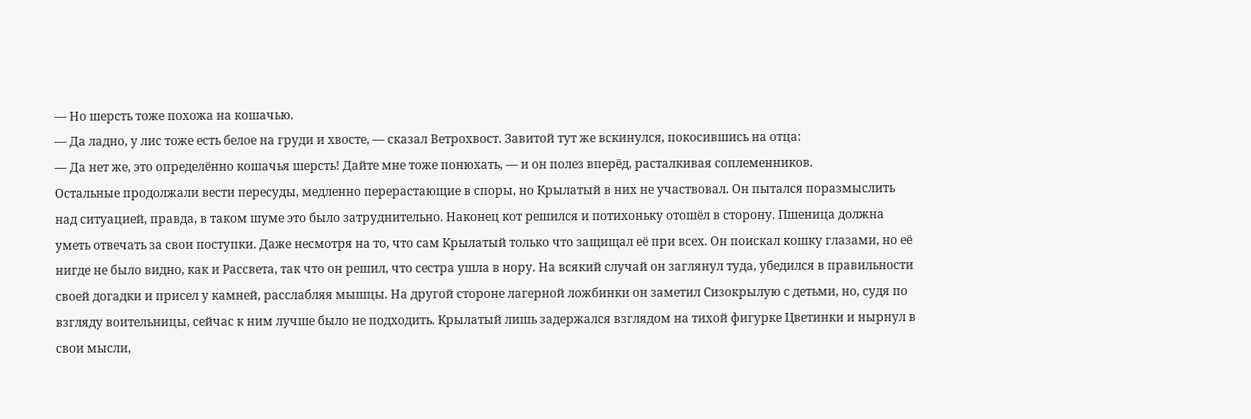— Но шерсть тоже похожа на кошачью.
— Да ладно, у лис тоже есть белое на груди и хвосте, — сказал Ветрохвост. Завитой тут же вскинулся, покосившись на отца:
— Да нет же, это определённо кошачья шерсть! Дайте мне тоже понюхать, — и он полез вперёд, расталкивая соплеменников.
Остальные продолжали вести пересуды, медленно перерастающие в споры, но Крылатый в них не участвовал. Он пытался поразмыслить над ситуацией, правда, в таком шуме это было затруднительно. Наконец кот решился и потихоньку отошёл в сторону. Пшеница должна уметь отвечать за свои поступки. Даже несмотря на то, что сам Крылатый только что защищал её при всех. Он поискал кошку глазами, но её нигде не было видно, как и Рассвета, так что он решил, что сестра ушла в нору. На всякий случай он заглянул туда, убедился в правильности своей догадки и присел у камней, расслабляя мышцы. На другой стороне лагерной ложбинки он заметил Сизокрылую с детьми, но, судя по взгляду воительницы, сейчас к ним лучше было не подходить. Крылатый лишь задержался взглядом на тихой фигурке Цветинки и нырнул в свои мысли,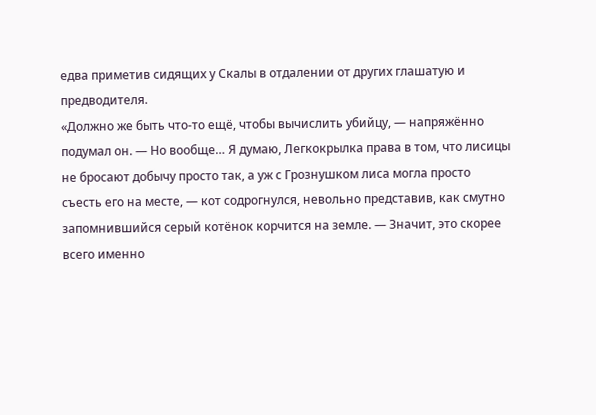едва приметив сидящих у Скалы в отдалении от других глашатую и предводителя.
«Должно же быть что-то ещё, чтобы вычислить убийцу, — напряжённо подумал он. — Но вообще… Я думаю, Легкокрылка права в том, что лисицы не бросают добычу просто так, а уж с Грознушком лиса могла просто съесть его на месте, — кот содрогнулся, невольно представив, как смутно запомнившийся серый котёнок корчится на земле. — Значит, это скорее всего именно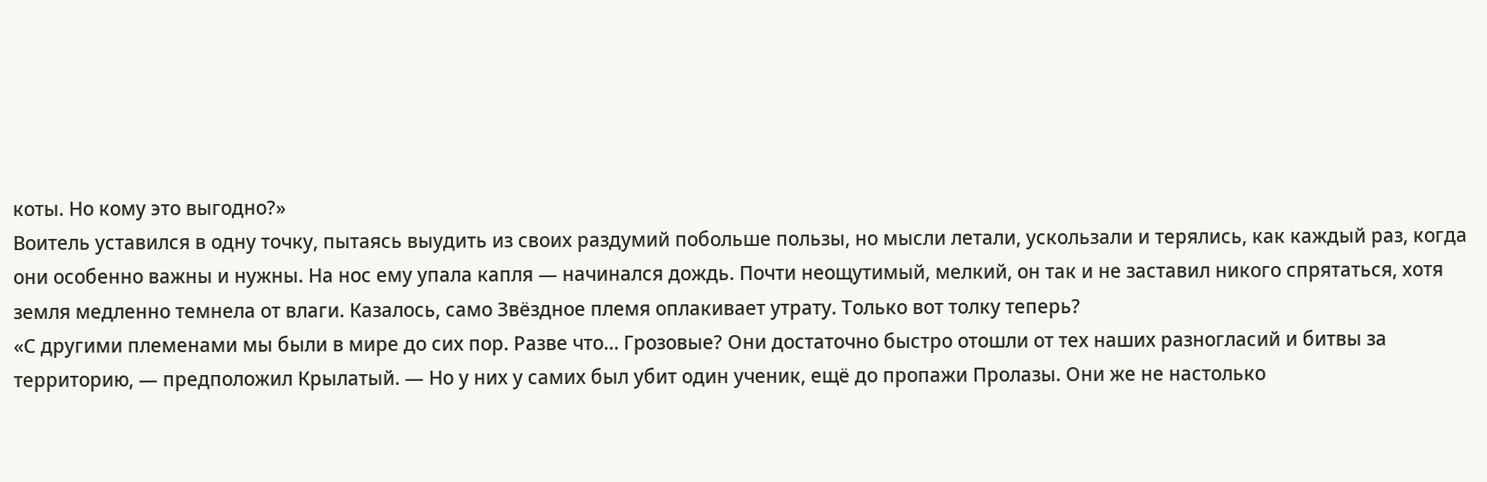коты. Но кому это выгодно?»
Воитель уставился в одну точку, пытаясь выудить из своих раздумий побольше пользы, но мысли летали, ускользали и терялись, как каждый раз, когда они особенно важны и нужны. На нос ему упала капля — начинался дождь. Почти неощутимый, мелкий, он так и не заставил никого спрятаться, хотя земля медленно темнела от влаги. Казалось, само Звёздное племя оплакивает утрату. Только вот толку теперь?
«С другими племенами мы были в мире до сих пор. Разве что… Грозовые? Они достаточно быстро отошли от тех наших разногласий и битвы за территорию, — предположил Крылатый. — Но у них у самих был убит один ученик, ещё до пропажи Пролазы. Они же не настолько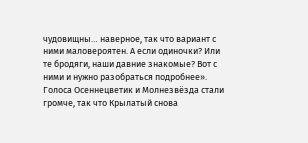чудовищны… наверное, так что вариант с ними маловероятен. А если одиночки? Или те бродяги, наши давние знакомые? Вот с ними и нужно разобраться подробнее».
Голоса Осеннецветик и Молнезвёзда стали громче, так что Крылатый снова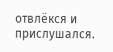отвлёкся и прислушался.